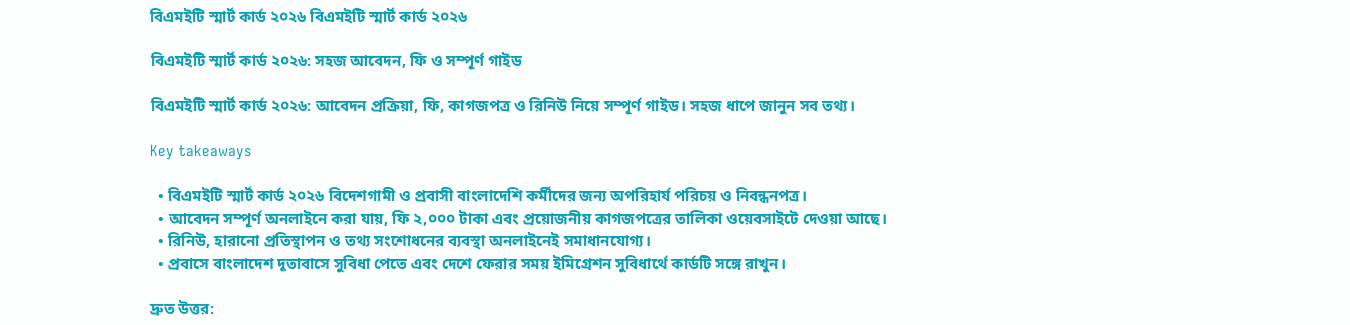বিএমইটি স্মার্ট কার্ড ২০২৬ বিএমইটি স্মার্ট কার্ড ২০২৬

বিএমইটি স্মার্ট কার্ড ২০২৬: সহজ আবেদন, ফি ও সম্পূর্ণ গাইড

বিএমইটি স্মার্ট কার্ড ২০২৬: আবেদন প্রক্রিয়া, ফি, কাগজপত্র ও রিনিউ নিয়ে সম্পূর্ণ গাইড। সহজ ধাপে জানুন সব তথ্য।

Key takeaways

  • বিএমইটি স্মার্ট কার্ড ২০২৬ বিদেশগামী ও প্রবাসী বাংলাদেশি কর্মীদের জন্য অপরিহার্য পরিচয় ও নিবন্ধনপত্র।
  • আবেদন সম্পূর্ণ অনলাইনে করা যায়, ফি ২,০০০ টাকা এবং প্রয়োজনীয় কাগজপত্রের তালিকা ওয়েবসাইটে দেওয়া আছে।
  • রিনিউ, হারানো প্রতিস্থাপন ও তথ্য সংশোধনের ব্যবস্থা অনলাইনেই সমাধানযোগ্য।
  • প্রবাসে বাংলাদেশ দূতাবাসে সুবিধা পেতে এবং দেশে ফেরার সময় ইমিগ্রেশন সুবিধার্থে কার্ডটি সঙ্গে রাখুন।

দ্রুত উত্তর: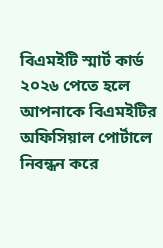বিএমইটি স্মার্ট কার্ড ২০২৬ পেতে হলে আপনাকে বিএমইটির অফিসিয়াল পোর্টালে নিবন্ধন করে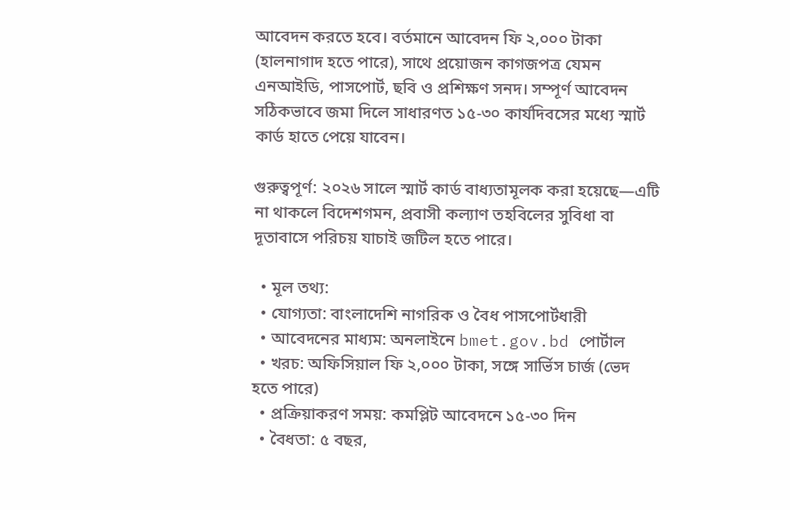আবেদন করতে হবে। বর্তমানে আবেদন ফি ২,০০০ টাকা (হালনাগাদ হতে পারে), সাথে প্রয়োজন কাগজপত্র যেমন এনআইডি, পাসপোর্ট, ছবি ও প্রশিক্ষণ সনদ। সম্পূর্ণ আবেদন সঠিকভাবে জমা দিলে সাধারণত ১৫-৩০ কার্যদিবসের মধ্যে স্মার্ট কার্ড হাতে পেয়ে যাবেন।

গুরুত্বপূর্ণ: ২০২৬ সালে স্মার্ট কার্ড বাধ্যতামূলক করা হয়েছে—এটি না থাকলে বিদেশগমন, প্রবাসী কল্যাণ তহবিলের সুবিধা বা দূতাবাসে পরিচয় যাচাই জটিল হতে পারে।

  • মূল তথ্য:
  • যোগ্যতা: বাংলাদেশি নাগরিক ও বৈধ পাসপোর্টধারী
  • আবেদনের মাধ্যম: অনলাইনে bmet.gov.bd পোর্টাল
  • খরচ: অফিসিয়াল ফি ২,০০০ টাকা, সঙ্গে সার্ভিস চার্জ (ভেদ হতে পারে)
  • প্রক্রিয়াকরণ সময়: কমপ্লিট আবেদনে ১৫-৩০ দিন
  • বৈধতা: ৫ বছর,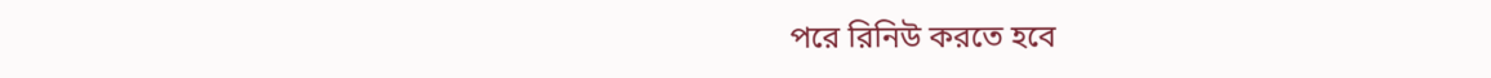পরে রিনিউ করতে হবে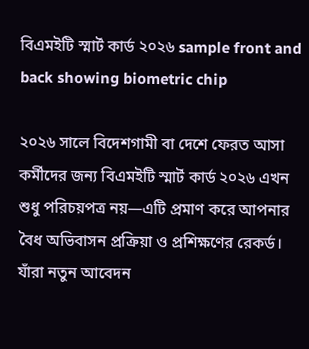বিএমইটি স্মার্ট কার্ড ২০২৬ sample front and back showing biometric chip

২০২৬ সালে বিদেশগামী বা দেশে ফেরত আসা কর্মীদের জন্য বিএমইটি স্মার্ট কার্ড ২০২৬ এখন শুধু পরিচয়পত্র নয়—এটি প্রমাণ করে আপনার বৈধ অভিবাসন প্রক্রিয়া ও প্রশিক্ষণের রেকর্ড। যাঁরা নতুন আবেদন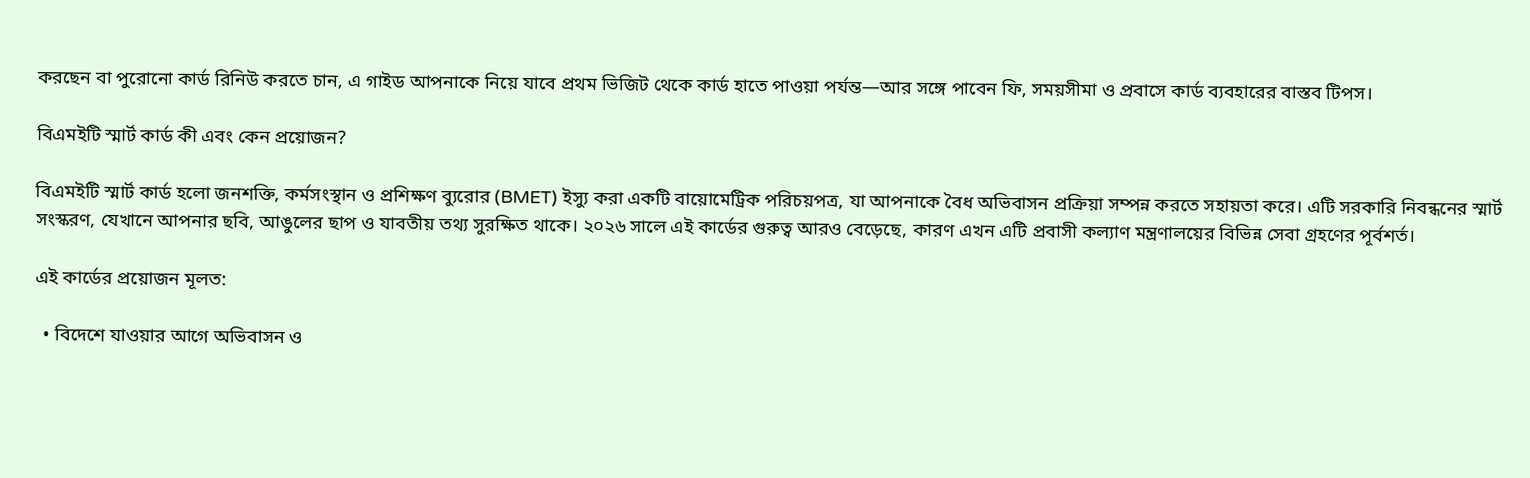করছেন বা পুরোনো কার্ড রিনিউ করতে চান, এ গাইড আপনাকে নিয়ে যাবে প্রথম ভিজিট থেকে কার্ড হাতে পাওয়া পর্যন্ত—আর সঙ্গে পাবেন ফি, সময়সীমা ও প্রবাসে কার্ড ব্যবহারের বাস্তব টিপস।

বিএমইটি স্মার্ট কার্ড কী এবং কেন প্রয়োজন?

বিএমইটি স্মার্ট কার্ড হলো জনশক্তি, কর্মসংস্থান ও প্রশিক্ষণ ব্যুরোর (BMET) ইস্যু করা একটি বায়োমেট্রিক পরিচয়পত্র, যা আপনাকে বৈধ অভিবাসন প্রক্রিয়া সম্পন্ন করতে সহায়তা করে। এটি সরকারি নিবন্ধনের স্মার্ট সংস্করণ, যেখানে আপনার ছবি, আঙুলের ছাপ ও যাবতীয় তথ্য সুরক্ষিত থাকে। ২০২৬ সালে এই কার্ডের গুরুত্ব আরও বেড়েছে, কারণ এখন এটি প্রবাসী কল্যাণ মন্ত্রণালয়ের বিভিন্ন সেবা গ্রহণের পূর্বশর্ত।

এই কার্ডের প্রয়োজন মূলত:

  • বিদেশে যাওয়ার আগে অভিবাসন ও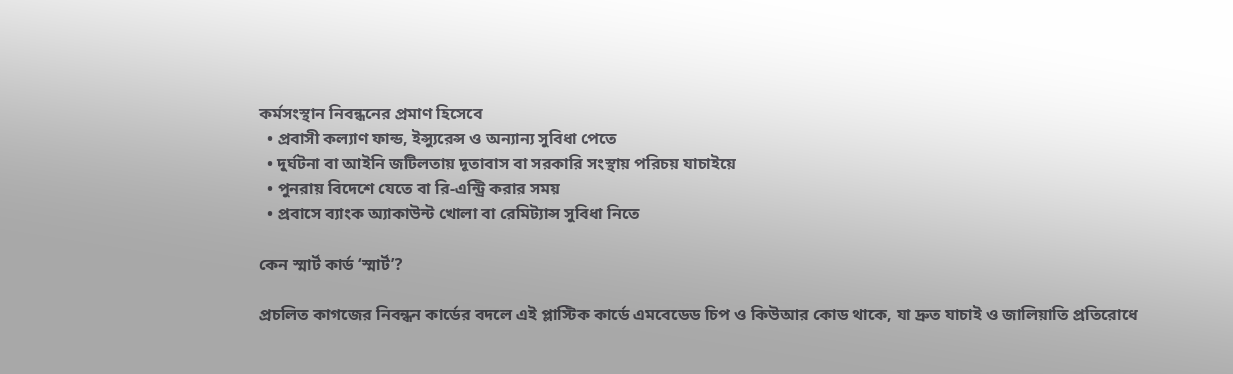কর্মসংস্থান নিবন্ধনের প্রমাণ হিসেবে
  • প্রবাসী কল্যাণ ফান্ড, ইন্স্যুরেন্স ও অন্যান্য সুবিধা পেতে
  • দুর্ঘটনা বা আইনি জটিলতায় দূতাবাস বা সরকারি সংস্থায় পরিচয় যাচাইয়ে
  • পুনরায় বিদেশে যেতে বা রি-এন্ট্রি করার সময়
  • প্রবাসে ব্যাংক অ্যাকাউন্ট খোলা বা রেমিট্যান্স সুবিধা নিতে

কেন স্মার্ট কার্ড ‘স্মার্ট’?

প্রচলিত কাগজের নিবন্ধন কার্ডের বদলে এই প্লাস্টিক কার্ডে এমবেডেড চিপ ও কিউআর কোড থাকে, যা দ্রুত যাচাই ও জালিয়াতি প্রতিরোধে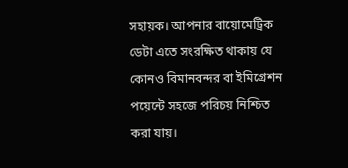সহায়ক। আপনার বায়োমেট্রিক ডেটা এতে সংরক্ষিত থাকায় যে কোনও বিমানবন্দর বা ইমিগ্রেশন পয়েন্টে সহজে পরিচয় নিশ্চিত করা যায়।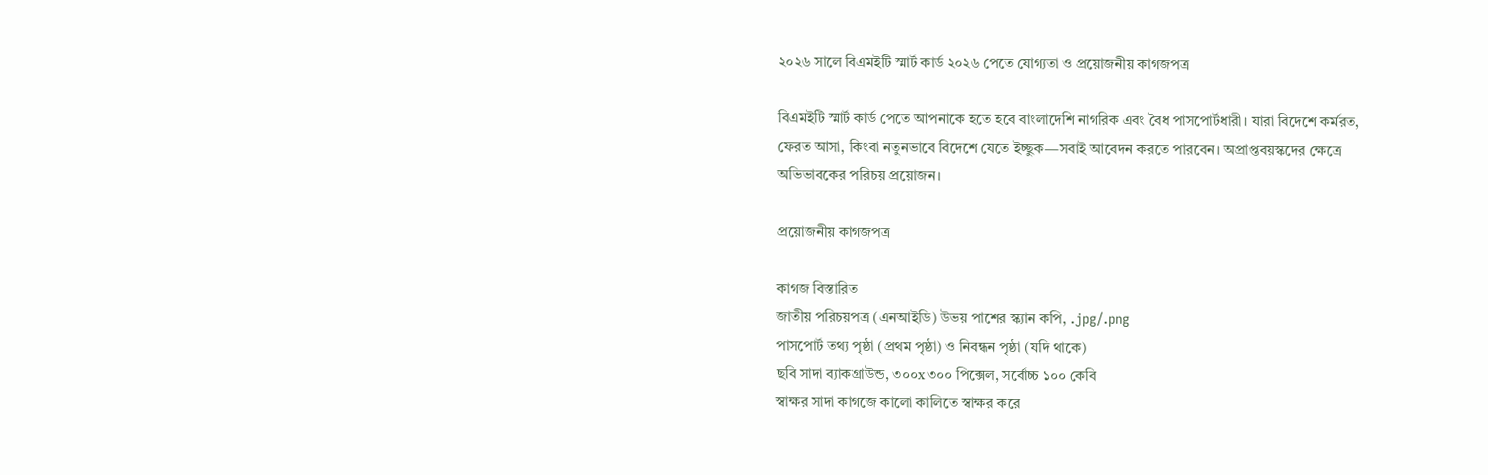২০২৬ সালে বিএমইটি স্মার্ট কার্ড ২০২৬ পেতে যোগ্যতা ও প্রয়োজনীয় কাগজপত্র

বিএমইটি স্মার্ট কার্ড পেতে আপনাকে হতে হবে বাংলাদেশি নাগরিক এবং বৈধ পাসপোর্টধারী। যারা বিদেশে কর্মরত, ফেরত আসা, কিংবা নতুনভাবে বিদেশে যেতে ইচ্ছুক—সবাই আবেদন করতে পারবেন। অপ্রাপ্তবয়স্কদের ক্ষেত্রে অভিভাবকের পরিচয় প্রয়োজন।

প্রয়োজনীয় কাগজপত্র

কাগজ বিস্তারিত
জাতীয় পরিচয়পত্র (এনআইডি) উভয় পাশের স্ক্যান কপি, .jpg/.png
পাসপোর্ট তথ্য পৃষ্ঠা (প্রথম পৃষ্ঠা) ও নিবন্ধন পৃষ্ঠা (যদি থাকে)
ছবি সাদা ব্যাকগ্রাউন্ড, ৩০০x৩০০ পিক্সেল, সর্বোচ্চ ১০০ কেবি
স্বাক্ষর সাদা কাগজে কালো কালিতে স্বাক্ষর করে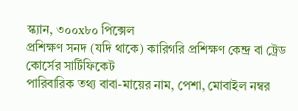স্ক্যান, ৩০০x৮০ পিক্সেল
প্রশিক্ষণ সনদ (যদি থাকে) কারিগরি প্রশিক্ষণ কেন্দ্র বা ট্রেড কোর্সের সার্টিফিকেট
পারিবারিক তথ্য বাবা-মায়ের নাম, পেশা, মোবাইল নম্বর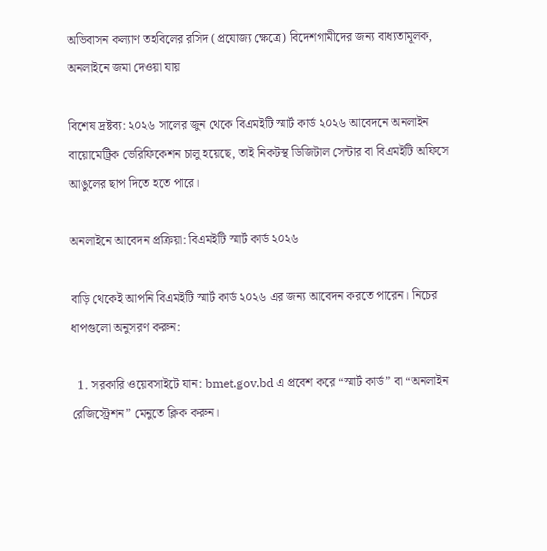অভিবাসন কল্যাণ তহবিলের রসিদ (প্রযোজ্য ক্ষেত্রে) বিদেশগামীদের জন্য বাধ্যতামূলক, অনলাইনে জমা দেওয়া যায়

বিশেষ দ্রষ্টব্য: ২০২৬ সালের জুন থেকে বিএমইটি স্মার্ট কার্ড ২০২৬ আবেদনে অনলাইন বায়োমেট্রিক ভেরিফিকেশন চালু হয়েছে, তাই নিকটস্থ ডিজিটাল সেন্টার বা বিএমইটি অফিসে আঙুলের ছাপ দিতে হতে পারে।

অনলাইনে আবেদন প্রক্রিয়া: বিএমইটি স্মার্ট কার্ড ২০২৬

বাড়ি থেকেই আপনি বিএমইটি স্মার্ট কার্ড ২০২৬ এর জন্য আবেদন করতে পারেন। নিচের ধাপগুলো অনুসরণ করুন:

  1. সরকারি ওয়েবসাইটে যান: bmet.gov.bd এ প্রবেশ করে “স্মার্ট কার্ড” বা “অনলাইন রেজিস্ট্রেশন” মেনুতে ক্লিক করুন।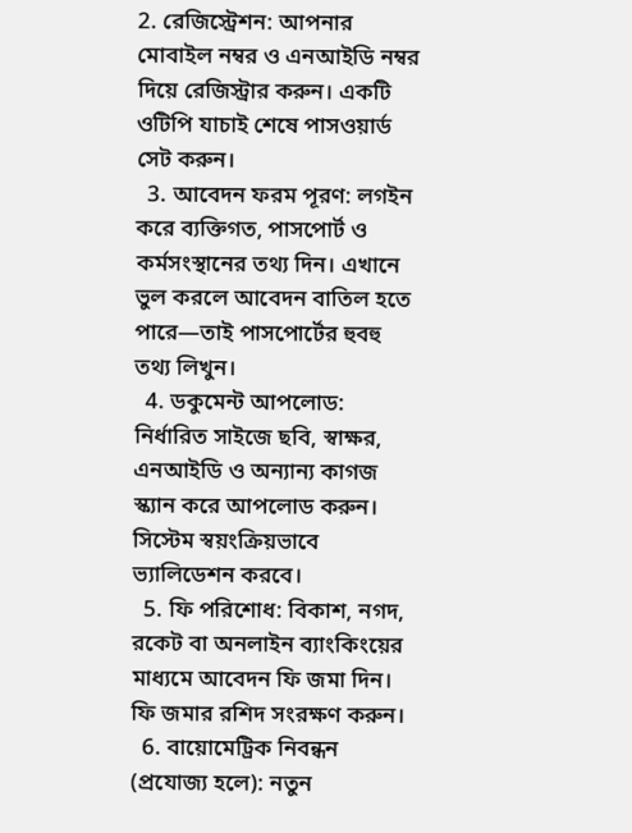2. রেজিস্ট্রেশন: আপনার মোবাইল নম্বর ও এনআইডি নম্বর দিয়ে রেজিস্ট্রার করুন। একটি ওটিপি যাচাই শেষে পাসওয়ার্ড সেট করুন।
  3. আবেদন ফরম পূরণ: লগইন করে ব্যক্তিগত, পাসপোর্ট ও কর্মসংস্থানের তথ্য দিন। এখানে ভুল করলে আবেদন বাতিল হতে পারে—তাই পাসপোর্টের হুবহু তথ্য লিখুন।
  4. ডকুমেন্ট আপলোড: নির্ধারিত সাইজে ছবি, স্বাক্ষর, এনআইডি ও অন্যান্য কাগজ স্ক্যান করে আপলোড করুন। সিস্টেম স্বয়ংক্রিয়ভাবে ভ্যালিডেশন করবে।
  5. ফি পরিশোধ: বিকাশ, নগদ, রকেট বা অনলাইন ব্যাংকিংয়ের মাধ্যমে আবেদন ফি জমা দিন। ফি জমার রশিদ সংরক্ষণ করুন।
  6. বায়োমেট্রিক নিবন্ধন (প্রযোজ্য হলে): নতুন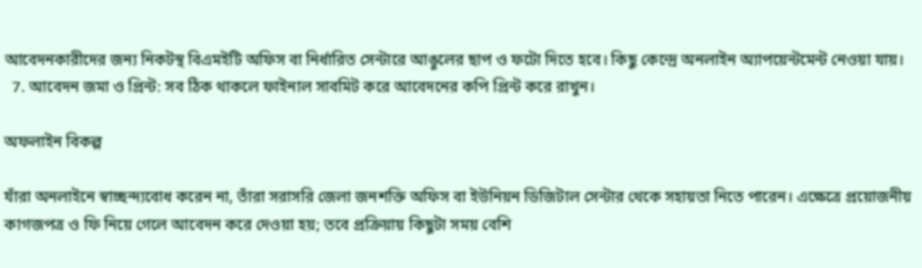আবেদনকারীদের জন্য নিকটস্থ বিএমইটি অফিস বা নির্ধারিত সেন্টারে আঙুলের ছাপ ও ফটো দিতে হবে। কিছু কেন্দ্রে অনলাইন অ্যাপয়েন্টমেন্ট নেওয়া যায়।
  7. আবেদন জমা ও প্রিন্ট: সব ঠিক থাকলে ফাইনাল সাবমিট করে আবেদনের কপি প্রিন্ট করে রাখুন।

অফলাইন বিকল্প

যাঁরা অনলাইনে স্বাচ্ছন্দ্যবোধ করেন না, তাঁরা সরাসরি জেলা জনশক্তি অফিস বা ইউনিয়ন ডিজিটাল সেন্টার থেকে সহায়তা নিতে পারেন। এক্ষেত্রে প্রয়োজনীয় কাগজপত্র ও ফি নিয়ে গেলে আবেদন করে দেওয়া হয়; তবে প্রক্রিয়ায় কিছুটা সময় বেশি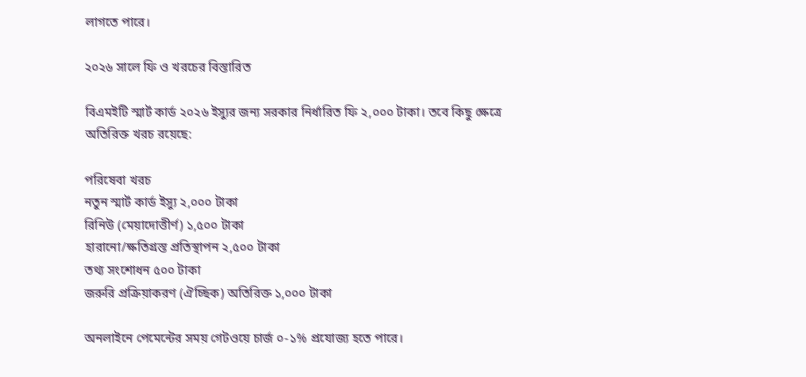লাগতে পারে।

২০২৬ সালে ফি ও খরচের বিস্তারিত

বিএমইটি স্মার্ট কার্ড ২০২৬ ইস্যুর জন্য সরকার নির্ধারিত ফি ২,০০০ টাকা। তবে কিছু ক্ষেত্রে অতিরিক্ত খরচ রয়েছে:

পরিষেবা খরচ
নতুন স্মার্ট কার্ড ইস্যু ২,০০০ টাকা
রিনিউ (মেয়াদোত্তীর্ণ) ১,৫০০ টাকা
হারানো/ক্ষতিগ্রস্ত প্রতিস্থাপন ২,৫০০ টাকা
তথ্য সংশোধন ৫০০ টাকা
জরুরি প্রক্রিয়াকরণ (ঐচ্ছিক) অতিরিক্ত ১,০০০ টাকা

অনলাইনে পেমেন্টের সময় গেটওয়ে চার্জ ০-১% প্রযোজ্য হতে পারে।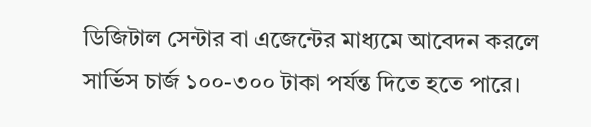ডিজিটাল সেন্টার বা এজেন্টের মাধ্যমে আবেদন করলে সার্ভিস চার্জ ১০০-৩০০ টাকা পর্যন্ত দিতে হতে পারে।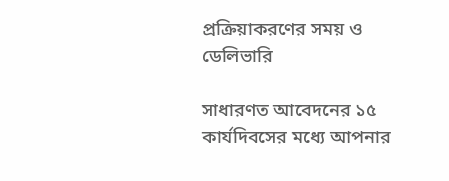প্রক্রিয়াকরণের সময় ও ডেলিভারি

সাধারণত আবেদনের ১৫ কার্যদিবসের মধ্যে আপনার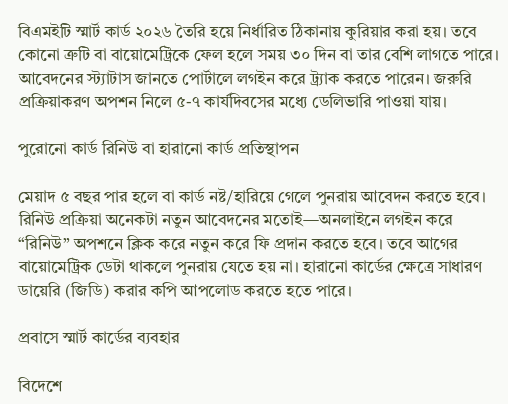বিএমইটি স্মার্ট কার্ড ২০২৬ তৈরি হয়ে নির্ধারিত ঠিকানায় কুরিয়ার করা হয়। তবে কোনো ত্রুটি বা বায়োমেট্রিকে ফেল হলে সময় ৩০ দিন বা তার বেশি লাগতে পারে। আবেদনের স্ট্যাটাস জানতে পোর্টালে লগইন করে ট্র্যাক করতে পারেন। জরুরি প্রক্রিয়াকরণ অপশন নিলে ৫-৭ কার্যদিবসের মধ্যে ডেলিভারি পাওয়া যায়।

পুরোনো কার্ড রিনিউ বা হারানো কার্ড প্রতিস্থাপন

মেয়াদ ৫ বছর পার হলে বা কার্ড নষ্ট/হারিয়ে গেলে পুনরায় আবেদন করতে হবে। রিনিউ প্রক্রিয়া অনেকটা নতুন আবেদনের মতোই—অনলাইনে লগইন করে “রিনিউ” অপশনে ক্লিক করে নতুন করে ফি প্রদান করতে হবে। তবে আগের বায়োমেট্রিক ডেটা থাকলে পুনরায় যেতে হয় না। হারানো কার্ডের ক্ষেত্রে সাধারণ ডায়েরি (জিডি) করার কপি আপলোড করতে হতে পারে।

প্রবাসে স্মার্ট কার্ডের ব্যবহার

বিদেশে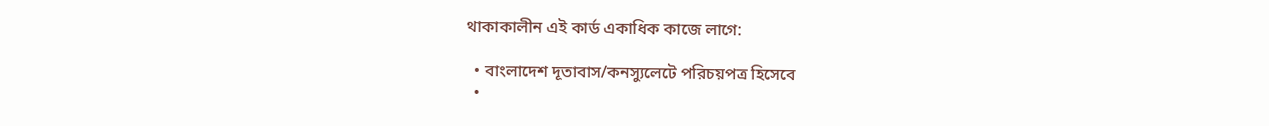থাকাকালীন এই কার্ড একাধিক কাজে লাগে:

  • বাংলাদেশ দূতাবাস/কনস্যুলেটে পরিচয়পত্র হিসেবে
  •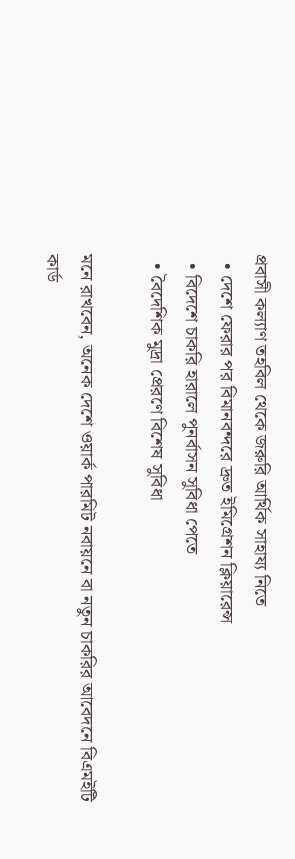প্রবাসী কল্যাণ তহবিল থেকে জরুরি আর্থিক সাহায্য নিতে
  • দেশে ফেরার পর বিমানবন্দরে দ্রুত ইমিগ্রেশন ক্লিয়ারেন্স
  • বিদেশে চাকরি হারালে পুনর্বাসন সুবিধা পেতে
  • বৈদেশিক মুদ্রা প্রেরণে বিশেষ সুবিধা

মনে রাখবেন, অনেক দেশে ওয়ার্ক পারমিট নবায়নে বা নতুন চাকরির আবেদনে বিএমইটি কার্ড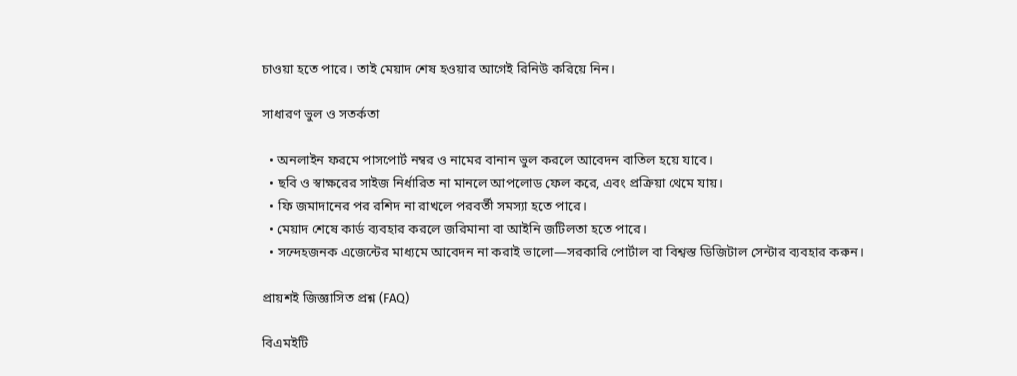চাওয়া হতে পারে। তাই মেয়াদ শেষ হওয়ার আগেই রিনিউ করিয়ে নিন।

সাধারণ ভুল ও সতর্কতা

  • অনলাইন ফরমে পাসপোর্ট নম্বর ও নামের বানান ভুল করলে আবেদন বাতিল হয়ে যাবে।
  • ছবি ও স্বাক্ষরের সাইজ নির্ধারিত না মানলে আপলোড ফেল করে, এবং প্রক্রিয়া থেমে যায়।
  • ফি জমাদানের পর রশিদ না রাখলে পরবর্তী সমস্যা হতে পারে।
  • মেয়াদ শেষে কার্ড ব্যবহার করলে জরিমানা বা আইনি জটিলতা হতে পারে।
  • সন্দেহজনক এজেন্টের মাধ্যমে আবেদন না করাই ভালো—সরকারি পোর্টাল বা বিশ্বস্ত ডিজিটাল সেন্টার ব্যবহার করুন।

প্রায়শই জিজ্ঞাসিত প্রশ্ন (FAQ)

বিএমইটি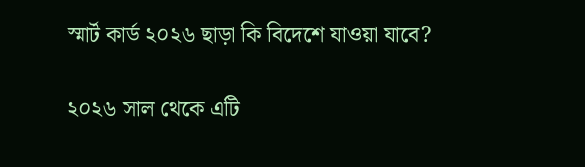স্মার্ট কার্ড ২০২৬ ছাড়া কি বিদেশে যাওয়া যাবে?

২০২৬ সাল থেকে এটি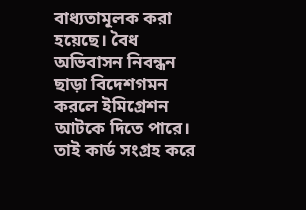বাধ্যতামূলক করা হয়েছে। বৈধ অভিবাসন নিবন্ধন ছাড়া বিদেশগমন করলে ইমিগ্রেশন আটকে দিতে পারে। তাই কার্ড সংগ্রহ করে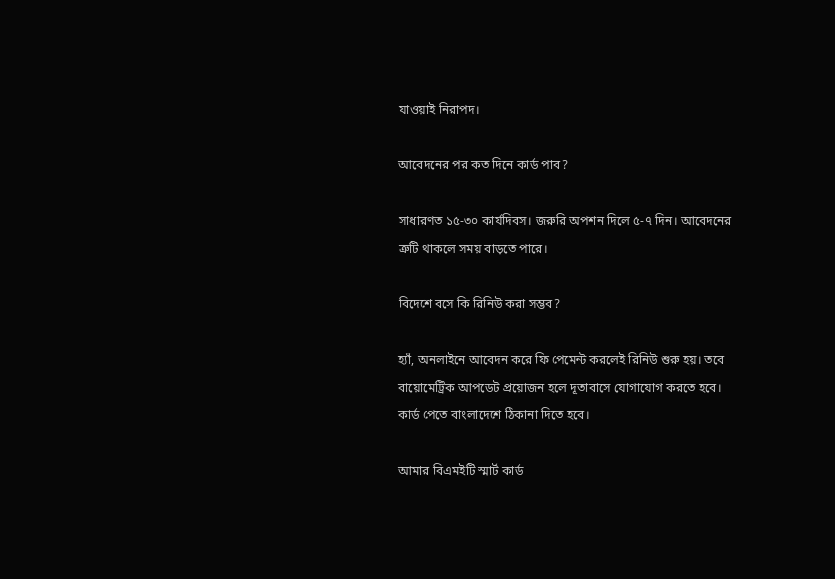যাওয়াই নিরাপদ।

আবেদনের পর কত দিনে কার্ড পাব?

সাধারণত ১৫-৩০ কার্যদিবস। জরুরি অপশন দিলে ৫-৭ দিন। আবেদনের ত্রুটি থাকলে সময় বাড়তে পারে।

বিদেশে বসে কি রিনিউ করা সম্ভব?

হ্যাঁ, অনলাইনে আবেদন করে ফি পেমেন্ট করলেই রিনিউ শুরু হয়। তবে বায়োমেট্রিক আপডেট প্রয়োজন হলে দূতাবাসে যোগাযোগ করতে হবে। কার্ড পেতে বাংলাদেশে ঠিকানা দিতে হবে।

আমার বিএমইটি স্মার্ট কার্ড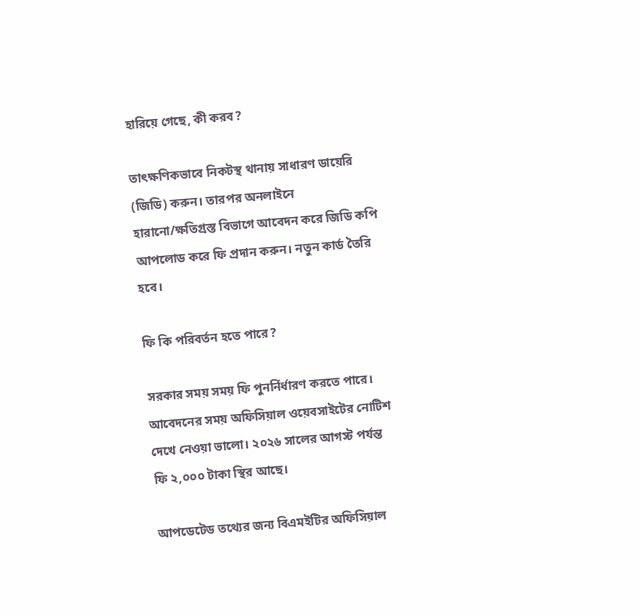হারিয়ে গেছে, কী করব?

তাৎক্ষণিকভাবে নিকটস্থ থানায় সাধারণ ডায়েরি (জিডি) করুন। তারপর অনলাইনে হারানো/ক্ষতিগ্রস্ত বিভাগে আবেদন করে জিডি কপি আপলোড করে ফি প্রদান করুন। নতুন কার্ড তৈরি হবে।

ফি কি পরিবর্তন হতে পারে?

সরকার সময় সময় ফি পুনর্নির্ধারণ করতে পারে। আবেদনের সময় অফিসিয়াল ওয়েবসাইটের নোটিশ দেখে নেওয়া ভালো। ২০২৬ সালের আগস্ট পর্যন্ত ফি ২,০০০ টাকা স্থির আছে।

আপডেটেড তথ্যের জন্য বিএমইটির অফিসিয়াল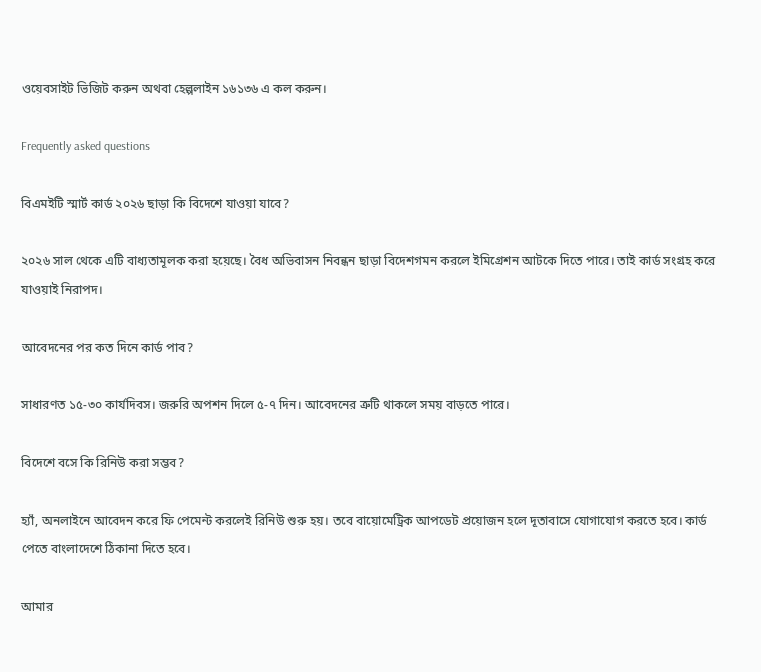ওয়েবসাইট ভিজিট করুন অথবা হেল্পলাইন ১৬১৩৬ এ কল করুন।

Frequently asked questions

বিএমইটি স্মার্ট কার্ড ২০২৬ ছাড়া কি বিদেশে যাওয়া যাবে?

২০২৬ সাল থেকে এটি বাধ্যতামূলক করা হয়েছে। বৈধ অভিবাসন নিবন্ধন ছাড়া বিদেশগমন করলে ইমিগ্রেশন আটকে দিতে পারে। তাই কার্ড সংগ্রহ করে যাওয়াই নিরাপদ।

আবেদনের পর কত দিনে কার্ড পাব?

সাধারণত ১৫-৩০ কার্যদিবস। জরুরি অপশন দিলে ৫-৭ দিন। আবেদনের ত্রুটি থাকলে সময় বাড়তে পারে।

বিদেশে বসে কি রিনিউ করা সম্ভব?

হ্যাঁ, অনলাইনে আবেদন করে ফি পেমেন্ট করলেই রিনিউ শুরু হয়। তবে বায়োমেট্রিক আপডেট প্রয়োজন হলে দূতাবাসে যোগাযোগ করতে হবে। কার্ড পেতে বাংলাদেশে ঠিকানা দিতে হবে।

আমার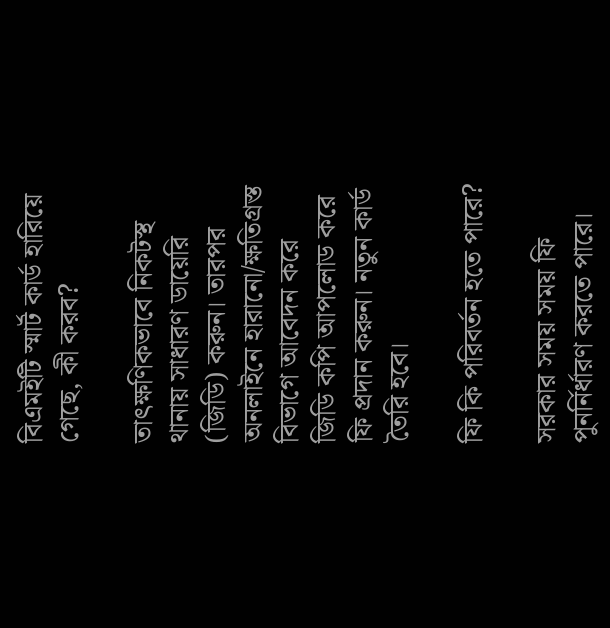বিএমইটি স্মার্ট কার্ড হারিয়ে গেছে, কী করব?

তাৎক্ষণিকভাবে নিকটস্থ থানায় সাধারণ ডায়েরি (জিডি) করুন। তারপর অনলাইনে হারানো/ক্ষতিগ্রস্ত বিভাগে আবেদন করে জিডি কপি আপলোড করে ফি প্রদান করুন। নতুন কার্ড তৈরি হবে।

ফি কি পরিবর্তন হতে পারে?

সরকার সময় সময় ফি পুনর্নির্ধারণ করতে পারে।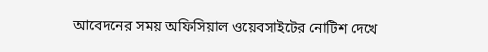আবেদনের সময় অফিসিয়াল ওয়েবসাইটের নোটিশ দেখে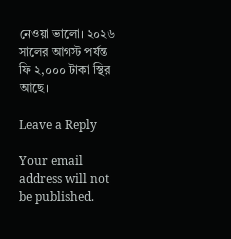নেওয়া ভালো। ২০২৬ সালের আগস্ট পর্যন্ত ফি ২,০০০ টাকা স্থির আছে।

Leave a Reply

Your email address will not be published.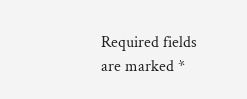Required fields are marked *